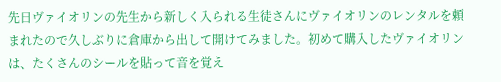先日ヴァイオリンの先生から新しく入られる生徒さんにヴァイオリンのレンタルを頼まれたので久しぶりに倉庫から出して開けてみました。初めて購入したヴァイオリンは、たくさんのシールを貼って音を覚え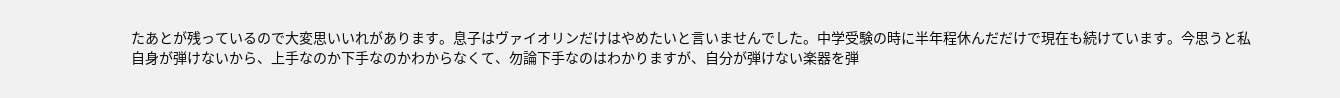たあとが残っているので大変思いいれがあります。息子はヴァイオリンだけはやめたいと言いませんでした。中学受験の時に半年程休んだだけで現在も続けています。今思うと私自身が弾けないから、上手なのか下手なのかわからなくて、勿論下手なのはわかりますが、自分が弾けない楽器を弾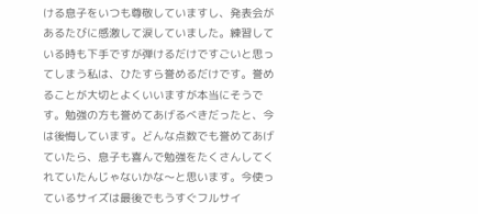ける息子をいつも尊敬していますし、発表会があるたびに感激して涙していました。練習している時も下手ですが弾けるだけですごいと思ってしまう私は、ひたすら誉めるだけです。誉めることが大切とよくいいますが本当にそうです。勉強の方も誉めてあげるべきだったと、今は後悔しています。どんな点数でも誉めてあげていたら、息子も喜んで勉強をたくさんしてくれていたんじゃないかな〜と思います。今使っているサイズは最後でもうすぐフルサイ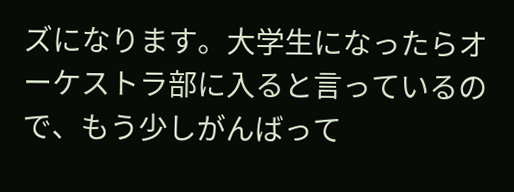ズになります。大学生になったらオーケストラ部に入ると言っているので、もう少しがんばって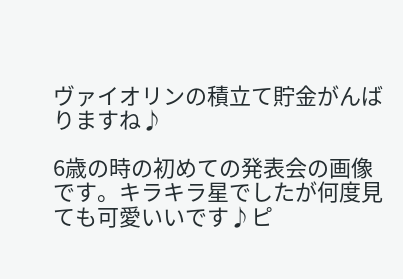ヴァイオリンの積立て貯金がんばりますね♪

6歳の時の初めての発表会の画像です。キラキラ星でしたが何度見ても可愛いいです♪ピ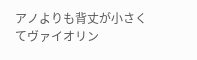アノよりも背丈が小さくてヴァイオリン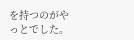を持つのがやっとでした。